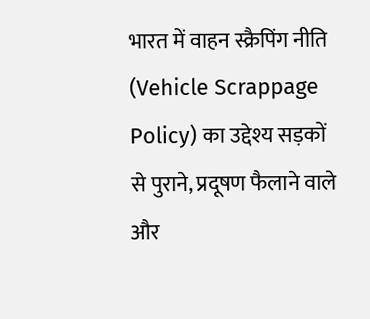भारत में वाहन स्क्रैपिंग नीति (Vehicle Scrappage Policy) का उद्देश्य सड़कों से पुराने, प्रदूषण फैलाने वाले और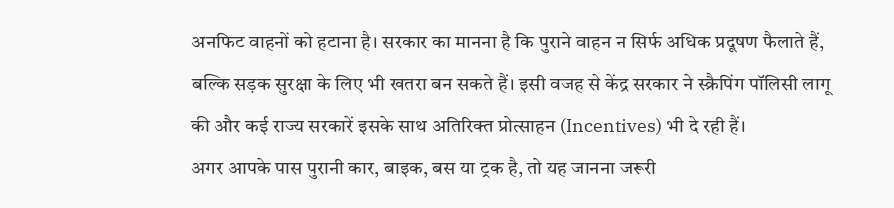अनफिट वाहनों को हटाना है। सरकार का मानना है कि पुराने वाहन न सिर्फ अधिक प्रदूषण फैलाते हैं, बल्कि सड़क सुरक्षा के लिए भी खतरा बन सकते हैं। इसी वजह से केंद्र सरकार ने स्क्रैपिंग पॉलिसी लागू की और कई राज्य सरकारें इसके साथ अतिरिक्त प्रोत्साहन (Incentives) भी दे रही हैं।
अगर आपके पास पुरानी कार, बाइक, बस या ट्रक है, तो यह जानना जरूरी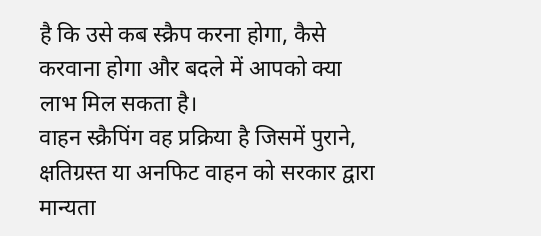है कि उसे कब स्क्रैप करना होगा, कैसे करवाना होगा और बदले में आपको क्या लाभ मिल सकता है।
वाहन स्क्रैपिंग वह प्रक्रिया है जिसमें पुराने, क्षतिग्रस्त या अनफिट वाहन को सरकार द्वारा मान्यता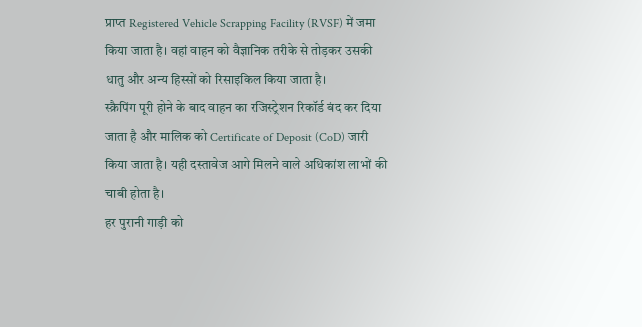प्राप्त Registered Vehicle Scrapping Facility (RVSF) में जमा किया जाता है। वहां वाहन को वैज्ञानिक तरीके से तोड़कर उसकी धातु और अन्य हिस्सों को रिसाइकिल किया जाता है।
स्क्रैपिंग पूरी होने के बाद वाहन का रजिस्ट्रेशन रिकॉर्ड बंद कर दिया जाता है और मालिक को Certificate of Deposit (CoD) जारी किया जाता है। यही दस्तावेज आगे मिलने वाले अधिकांश लाभों की चाबी होता है।
हर पुरानी गाड़ी को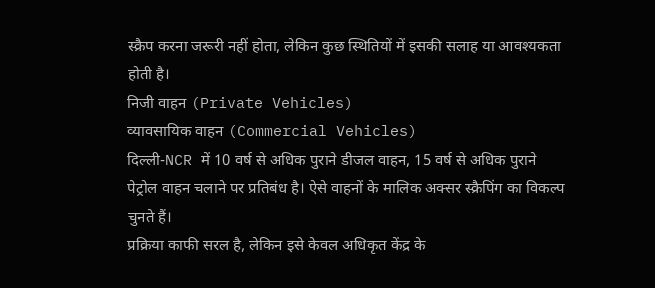स्क्रैप करना जरूरी नहीं होता, लेकिन कुछ स्थितियों में इसकी सलाह या आवश्यकता होती है।
निजी वाहन (Private Vehicles)
व्यावसायिक वाहन (Commercial Vehicles)
दिल्ली-NCR में 10 वर्ष से अधिक पुराने डीजल वाहन, 15 वर्ष से अधिक पुराने पेट्रोल वाहन चलाने पर प्रतिबंध है। ऐसे वाहनों के मालिक अक्सर स्क्रैपिंग का विकल्प चुनते हैं।
प्रक्रिया काफी सरल है, लेकिन इसे केवल अधिकृत केंद्र के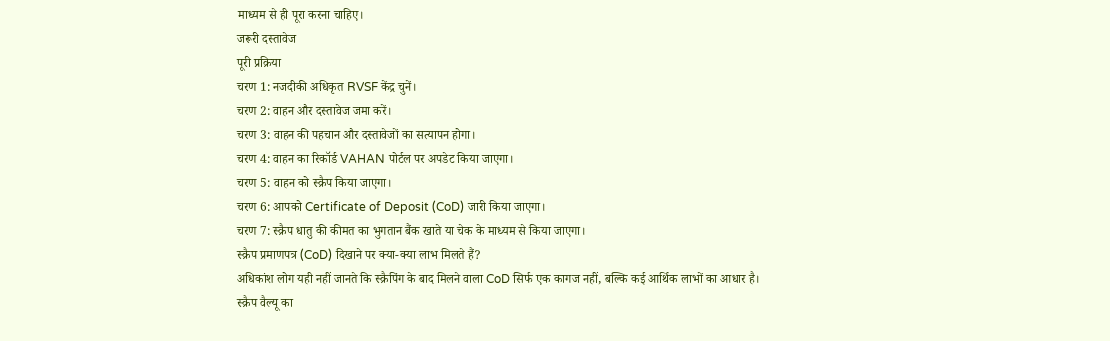माध्यम से ही पूरा करना चाहिए।
जरूरी दस्तावेज
पूरी प्रक्रिया
चरण 1: नजदीकी अधिकृत RVSF केंद्र चुनें।
चरण 2: वाहन और दस्तावेज जमा करें।
चरण 3: वाहन की पहचान और दस्तावेजों का सत्यापन होगा।
चरण 4: वाहन का रिकॉर्ड VAHAN पोर्टल पर अपडेट किया जाएगा।
चरण 5: वाहन को स्क्रैप किया जाएगा।
चरण 6: आपको Certificate of Deposit (CoD) जारी किया जाएगा।
चरण 7: स्क्रैप धातु की कीमत का भुगतान बैंक खाते या चेक के माध्यम से किया जाएगा।
स्क्रैप प्रमाणपत्र (CoD) दिखाने पर क्या-क्या लाभ मिलते हैं?
अधिकांश लोग यही नहीं जानते कि स्क्रैपिंग के बाद मिलने वाला CoD सिर्फ एक कागज नहीं, बल्कि कई आर्थिक लाभों का आधार है।
स्क्रैप वैल्यू का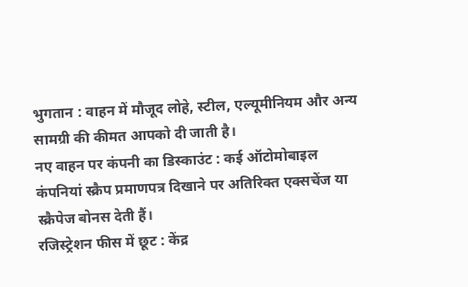भुगतान : वाहन में मौजूद लोहे, स्टील, एल्यूमीनियम और अन्य सामग्री की कीमत आपको दी जाती है।
नए वाहन पर कंपनी का डिस्काउंट : कई ऑटोमोबाइल कंपनियां स्क्रैप प्रमाणपत्र दिखाने पर अतिरिक्त एक्सचेंज या स्क्रैपेज बोनस देती हैं।
रजिस्ट्रेशन फीस में छूट : केंद्र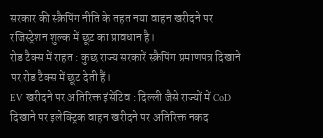सरकार की स्क्रैपिंग नीति के तहत नया वाहन खरीदने पर रजिस्ट्रेशन शुल्क में छूट का प्रावधान है।
रोड टैक्स में राहत : कुछ राज्य सरकारें स्क्रैपिंग प्रमाणपत्र दिखाने पर रोड टैक्स में छूट देती हैं।
EV खरीदने पर अतिरिक्त इंसेंटिव : दिल्ली जैसे राज्यों में CoD दिखाने पर इलेक्ट्रिक वाहन खरीदने पर अतिरिक्त नकद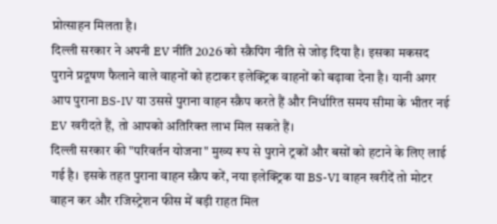प्रोत्साहन मिलता है।
दिल्ली सरकार ने अपनी EV नीति 2026 को स्क्रैपिंग नीति से जोड़ दिया है। इसका मकसद पुराने प्रदूषण फैलाने वाले वाहनों को हटाकर इलेक्ट्रिक वाहनों को बढ़ावा देना है। यानी अगर आप पुराना BS-IV या उससे पुराना वाहन स्क्रैप करते हैं और निर्धारित समय सीमा के भीतर नई EV खरीदते हैं, तो आपको अतिरिक्त लाभ मिल सकते हैं।
दिल्ली सरकार की "परिवर्तन योजना" मुख्य रूप से पुराने ट्रकों और बसों को हटाने के लिए लाई गई है। इसके तहत पुराना वाहन स्क्रैप करें, नया इलेक्ट्रिक या BS-VI वाहन खरीदें तो मोटर वाहन कर और रजिस्ट्रेशन फीस में बड़ी राहत मिल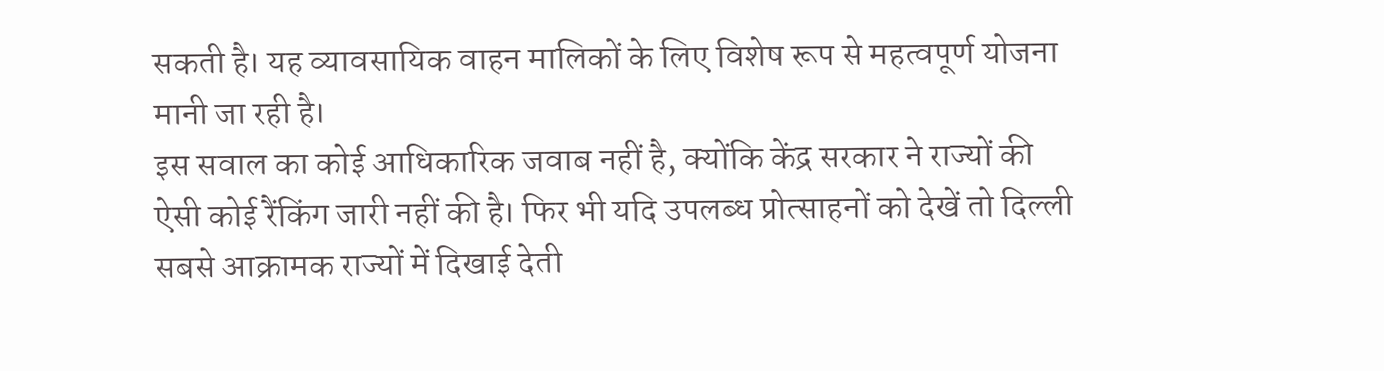सकती है। यह व्यावसायिक वाहन मालिकों के लिए विशेष रूप से महत्वपूर्ण योजना मानी जा रही है।
इस सवाल का कोई आधिकारिक जवाब नहीं है, क्योंकि केंद्र सरकार ने राज्यों की ऐसी कोई रैंकिंग जारी नहीं की है। फिर भी यदि उपलब्ध प्रोत्साहनों को देखें तो दिल्ली सबसे आक्रामक राज्यों में दिखाई देती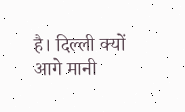है। दिल्ली क्यों आगे मानी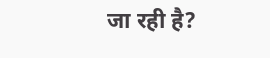जा रही है?